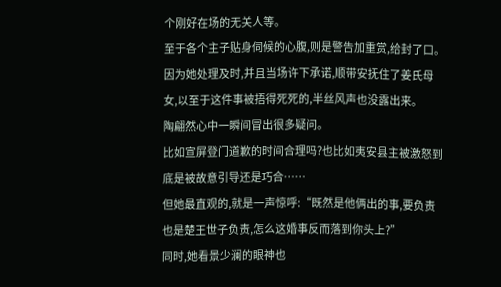个刚好在场的无关人等。
至于各个主子贴身伺候的心腹,则是警告加重赏,给封了口。
因为她处理及时,并且当场许下承诺,顺带安抚住了姜氏母女,以至于这件事被捂得死死的,半丝风声也没露出来。
陶翩然心中一瞬间冒出很多疑问。
比如宣屏登门道歉的时间合理吗?也比如夷安县主被激怒到底是被故意引导还是巧合……
但她最直观的,就是一声惊呼:“既然是他俩出的事,要负责也是楚王世子负责,怎么这婚事反而落到你头上?”
同时,她看景少澜的眼神也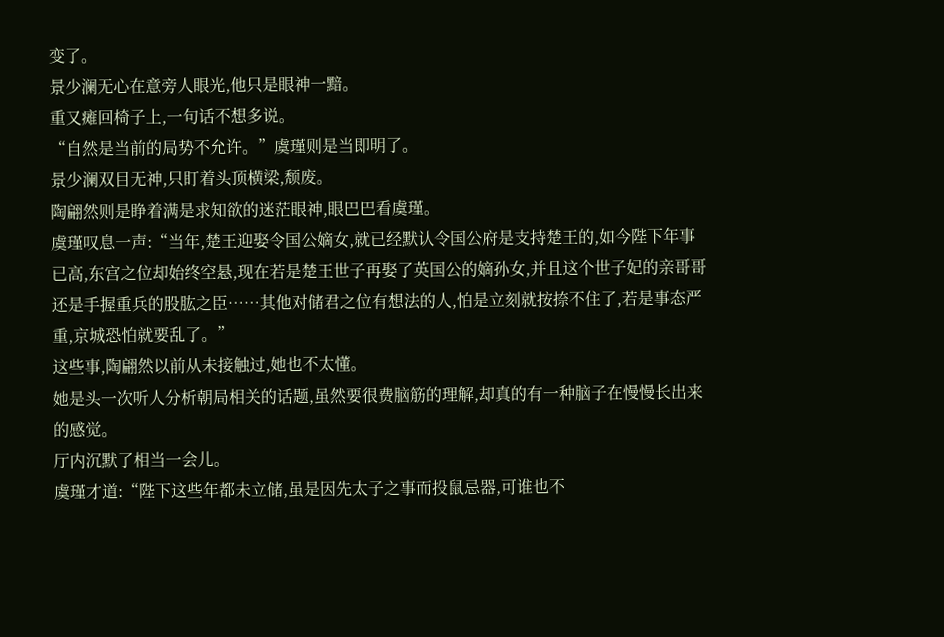变了。
景少澜无心在意旁人眼光,他只是眼神一黯。
重又瘫回椅子上,一句话不想多说。
“自然是当前的局势不允许。”虞瑾则是当即明了。
景少澜双目无神,只盯着头顶横梁,颓废。
陶翩然则是睁着满是求知欲的迷茫眼神,眼巴巴看虞瑾。
虞瑾叹息一声:“当年,楚王迎娶令国公嫡女,就已经默认令国公府是支持楚王的,如今陛下年事已高,东宫之位却始终空悬,现在若是楚王世子再娶了英国公的嫡孙女,并且这个世子妃的亲哥哥还是手握重兵的股肱之臣……其他对储君之位有想法的人,怕是立刻就按捺不住了,若是事态严重,京城恐怕就要乱了。”
这些事,陶翩然以前从未接触过,她也不太懂。
她是头一次听人分析朝局相关的话题,虽然要很费脑筋的理解,却真的有一种脑子在慢慢长出来的感觉。
厅内沉默了相当一会儿。
虞瑾才道:“陛下这些年都未立储,虽是因先太子之事而投鼠忌器,可谁也不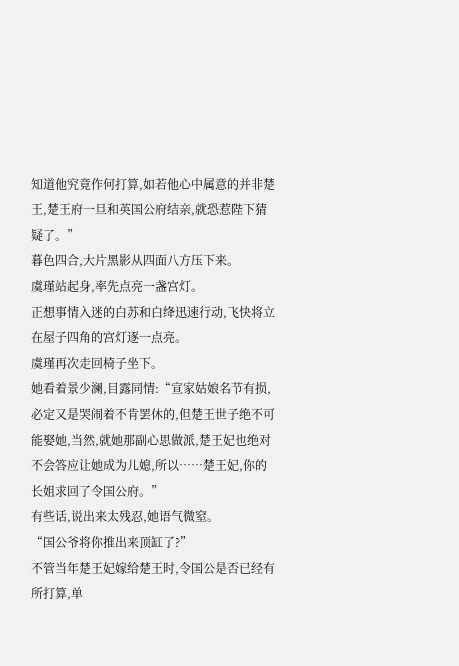知道他究竟作何打算,如若他心中属意的并非楚王,楚王府一旦和英国公府结亲,就恐惹陛下猜疑了。”
暮色四合,大片黑影从四面八方压下来。
虞瑾站起身,率先点亮一盏宫灯。
正想事情入迷的白苏和白绛迅速行动,飞快将立在屋子四角的宫灯逐一点亮。
虞瑾再次走回椅子坐下。
她看着景少澜,目露同情:“宣家姑娘名节有损,必定又是哭闹着不肯罢休的,但楚王世子绝不可能娶她,当然,就她那副心思做派,楚王妃也绝对不会答应让她成为儿媳,所以……楚王妃,你的长姐求回了令国公府。”
有些话,说出来太残忍,她语气微窒。
“国公爷将你推出来顶缸了?”
不管当年楚王妃嫁给楚王时,令国公是否已经有所打算,单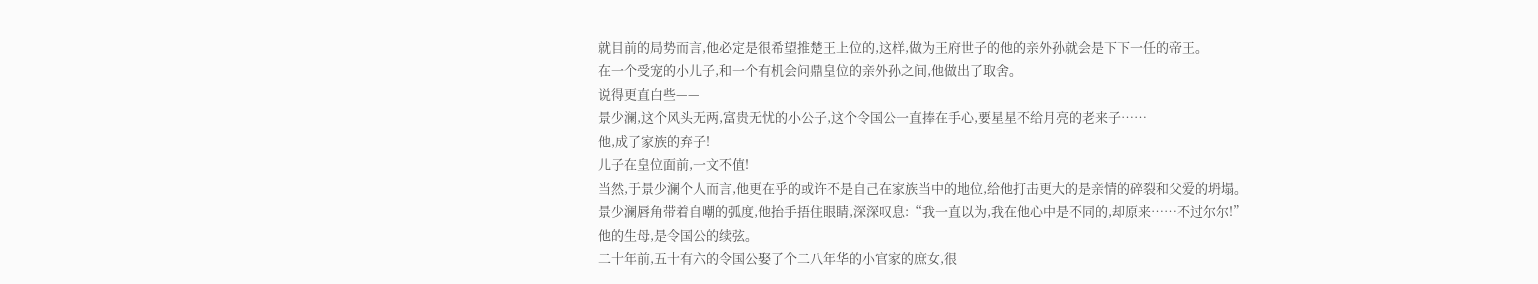就目前的局势而言,他必定是很希望推楚王上位的,这样,做为王府世子的他的亲外孙就会是下下一任的帝王。
在一个受宠的小儿子,和一个有机会问鼎皇位的亲外孙之间,他做出了取舍。
说得更直白些——
景少澜,这个风头无两,富贵无忧的小公子,这个令国公一直捧在手心,要星星不给月亮的老来子……
他,成了家族的弃子!
儿子在皇位面前,一文不值!
当然,于景少澜个人而言,他更在乎的或许不是自己在家族当中的地位,给他打击更大的是亲情的碎裂和父爱的坍塌。
景少澜唇角带着自嘲的弧度,他抬手捂住眼睛,深深叹息:“我一直以为,我在他心中是不同的,却原来……不过尔尔!”
他的生母,是令国公的续弦。
二十年前,五十有六的令国公娶了个二八年华的小官家的庶女,很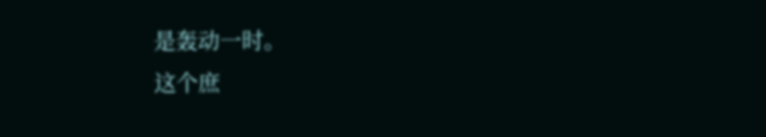是轰动一时。
这个庶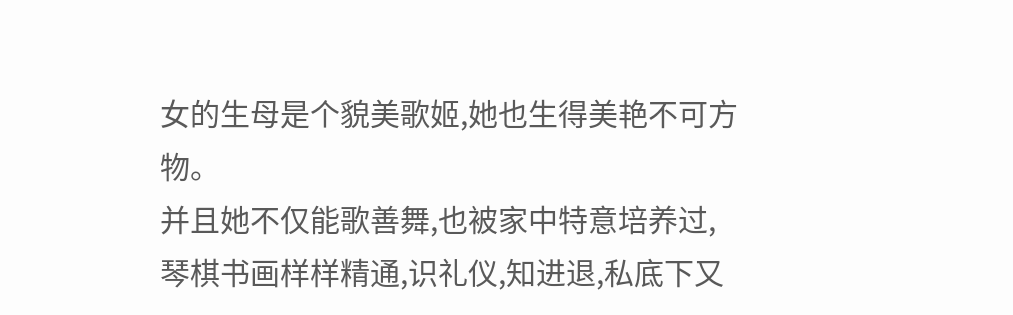女的生母是个貌美歌姬,她也生得美艳不可方物。
并且她不仅能歌善舞,也被家中特意培养过,琴棋书画样样精通,识礼仪,知进退,私底下又